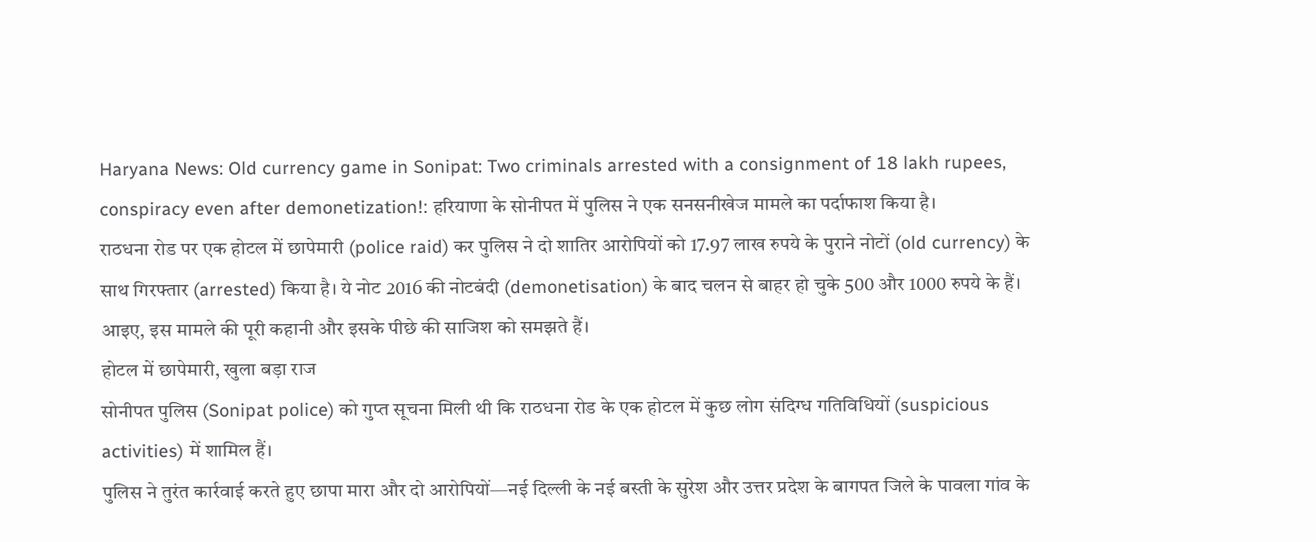Haryana News: Old currency game in Sonipat: Two criminals arrested with a consignment of 18 lakh rupees, conspiracy even after demonetization!: हरियाणा के सोनीपत में पुलिस ने एक सनसनीखेज मामले का पर्दाफाश किया है।
राठधना रोड पर एक होटल में छापेमारी (police raid) कर पुलिस ने दो शातिर आरोपियों को 17.97 लाख रुपये के पुराने नोटों (old currency) के साथ गिरफ्तार (arrested) किया है। ये नोट 2016 की नोटबंदी (demonetisation) के बाद चलन से बाहर हो चुके 500 और 1000 रुपये के हैं। आइए, इस मामले की पूरी कहानी और इसके पीछे की साजिश को समझते हैं।
होटल में छापेमारी, खुला बड़ा राज
सोनीपत पुलिस (Sonipat police) को गुप्त सूचना मिली थी कि राठधना रोड के एक होटल में कुछ लोग संदिग्ध गतिविधियों (suspicious activities) में शामिल हैं।
पुलिस ने तुरंत कार्रवाई करते हुए छापा मारा और दो आरोपियों—नई दिल्ली के नई बस्ती के सुरेश और उत्तर प्रदेश के बागपत जिले के पावला गांव के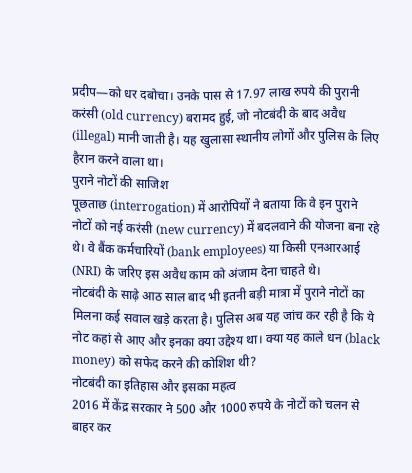प्रदीप—को धर दबोचा। उनके पास से 17.97 लाख रुपये की पुरानी करंसी (old currency) बरामद हुई, जो नोटबंदी के बाद अवैध (illegal) मानी जाती है। यह खुलासा स्थानीय लोगों और पुलिस के लिए हैरान करने वाला था।
पुराने नोटों की साजिश
पूछताछ (interrogation) में आरोपियों ने बताया कि वे इन पुराने नोटों को नई करंसी (new currency) में बदलवाने की योजना बना रहे थे। वे बैंक कर्मचारियों (bank employees) या किसी एनआरआई (NRI) के जरिए इस अवैध काम को अंजाम देना चाहते थे।
नोटबंदी के साढ़े आठ साल बाद भी इतनी बड़ी मात्रा में पुराने नोटों का मिलना कई सवाल खड़े करता है। पुलिस अब यह जांच कर रही है कि ये नोट कहां से आए और इनका क्या उद्देश्य था। क्या यह काले धन (black money) को सफेद करने की कोशिश थी?
नोटबंदी का इतिहास और इसका महत्व
2016 में केंद्र सरकार ने 500 और 1000 रुपये के नोटों को चलन से बाहर कर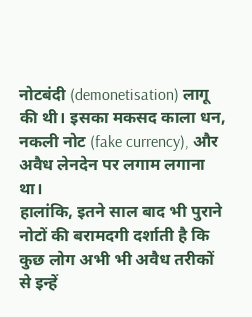नोटबंदी (demonetisation) लागू की थी। इसका मकसद काला धन, नकली नोट (fake currency), और अवैध लेनदेन पर लगाम लगाना था।
हालांकि, इतने साल बाद भी पुराने नोटों की बरामदगी दर्शाती है कि कुछ लोग अभी भी अवैध तरीकों से इन्हें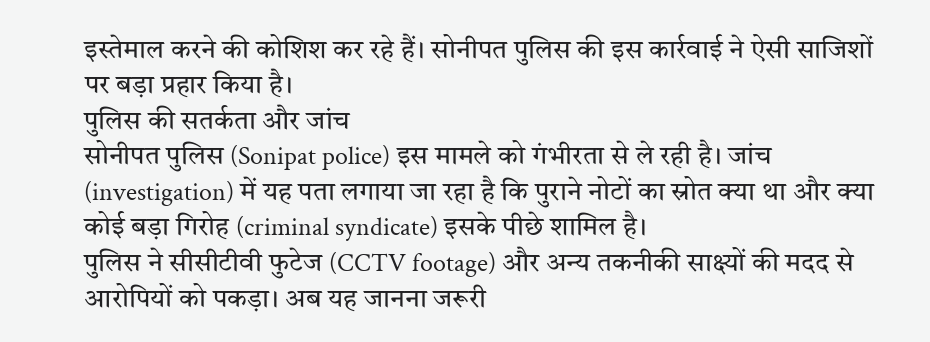इस्तेमाल करने की कोशिश कर रहे हैं। सोनीपत पुलिस की इस कार्रवाई ने ऐसी साजिशों पर बड़ा प्रहार किया है।
पुलिस की सतर्कता और जांच
सोनीपत पुलिस (Sonipat police) इस मामले को गंभीरता से ले रही है। जांच (investigation) में यह पता लगाया जा रहा है कि पुराने नोटों का स्रोत क्या था और क्या कोई बड़ा गिरोह (criminal syndicate) इसके पीछे शामिल है।
पुलिस ने सीसीटीवी फुटेज (CCTV footage) और अन्य तकनीकी साक्ष्यों की मदद से आरोपियों को पकड़ा। अब यह जानना जरूरी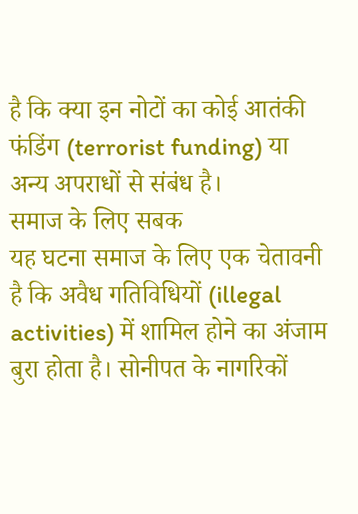है कि क्या इन नोटों का कोई आतंकी फंडिंग (terrorist funding) या अन्य अपराधों से संबंध है।
समाज के लिए सबक
यह घटना समाज के लिए एक चेतावनी है कि अवैध गतिविधियों (illegal activities) में शामिल होने का अंजाम बुरा होता है। सोनीपत के नागरिकों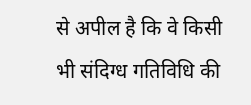से अपील है कि वे किसी भी संदिग्ध गतिविधि की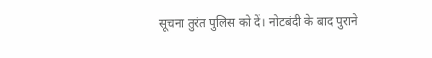सूचना तुरंत पुलिस को दें। नोटबंदी के बाद पुराने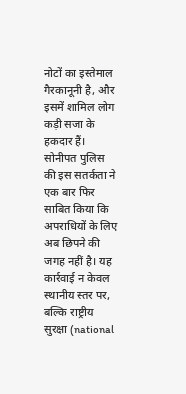नोटों का इस्तेमाल गैरकानूनी है, और इसमें शामिल लोग कड़ी सजा के हकदार हैं।
सोनीपत पुलिस की इस सतर्कता ने एक बार फिर साबित किया कि अपराधियों के लिए अब छिपने की जगह नहीं है। यह कार्रवाई न केवल स्थानीय स्तर पर, बल्कि राष्ट्रीय सुरक्षा (national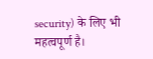security) के लिए भी महत्वपूर्ण है।